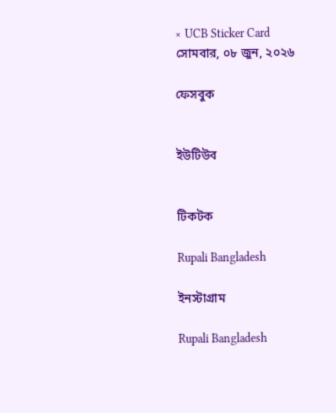× UCB Sticker Card
সোমবার, ০৮ জুন, ২০২৬

ফেসবুক


ইউটিউব


টিকটক

Rupali Bangladesh

ইনস্টাগ্রাম

Rupali Bangladesh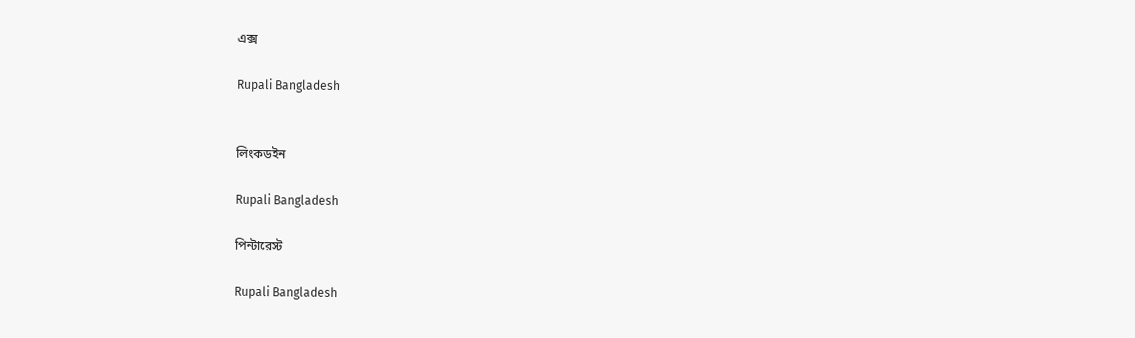এক্স

Rupali Bangladesh


লিংকডইন

Rupali Bangladesh

পিন্টারেস্ট

Rupali Bangladesh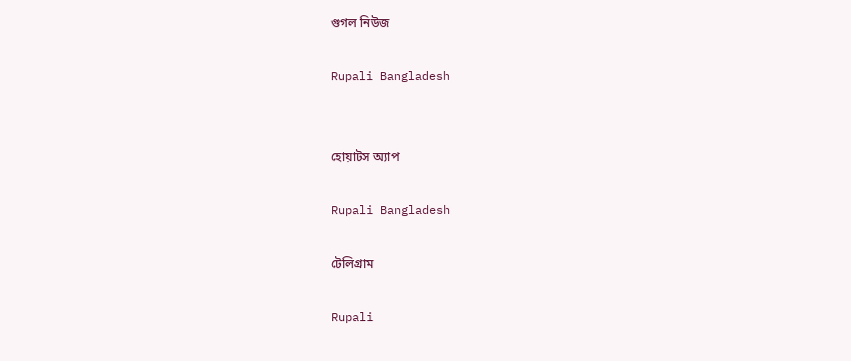গুগল নিউজ

Rupali Bangladesh


হোয়াটস অ্যাপ

Rupali Bangladesh

টেলিগ্রাম

Rupali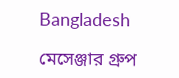Bangladesh

মেসেঞ্জার গ্রুপ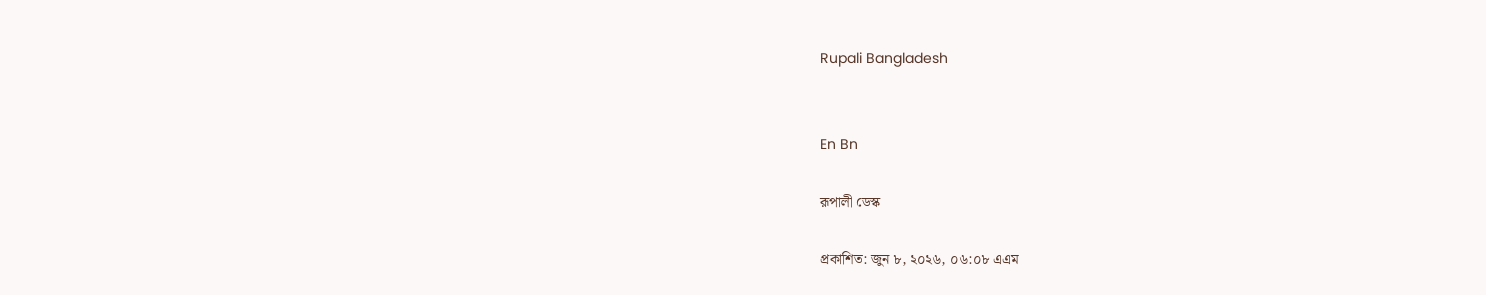Rupali Bangladesh


En Bn

রূপালী ডেস্ক

প্রকাশিত: জুন ৮, ২০২৬, ০৬:০৮ এএম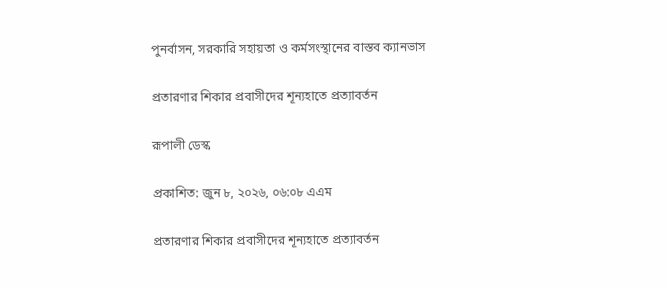পুনর্বাসন, সরকারি সহায়তা ও কর্মসংস্থানের বাস্তব ক্যানভাস

প্রতারণার শিকার প্রবাসীদের শূন্যহাতে প্রত্যাবর্তন

রূপালী ডেস্ক

প্রকাশিত: জুন ৮, ২০২৬, ০৬:০৮ এএম

প্রতারণার শিকার প্রবাসীদের শূন্যহাতে প্রত্যাবর্তন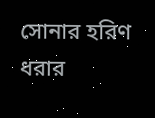সোনার হরিণ ধরার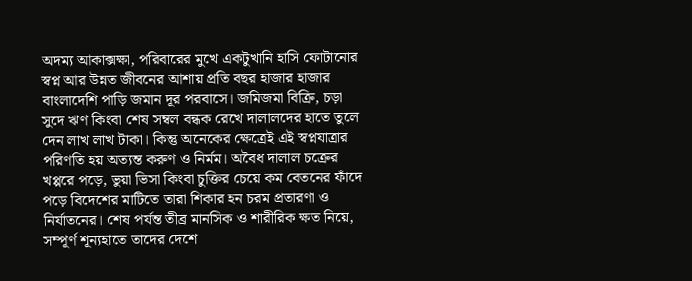অদম্য আকাক্সক্ষা, পরিবারের মুখে একটুখানি হাসি ফোটানোর স্বপ্ন আর উন্নত জীবনের আশায় প্রতি বছর হাজার হাজার বাংলাদেশি পাড়ি জমান দূর পরবাসে। জমিজমা বিক্রি, চড়া সুদে ঋণ কিংবা শেষ সম্বল বন্ধক রেখে দালালদের হাতে তুলে দেন লাখ লাখ টাকা। কিন্তু অনেকের ক্ষেত্রেই এই স্বপ্নযাত্রার পরিণতি হয় অত্যন্ত করুণ ও নির্মম। অবৈধ দালাল চক্রের খপ্পরে পড়ে, ভুয়া ভিসা কিংবা চুক্তির চেয়ে কম বেতনের ফাঁদে পড়ে বিদেশের মাটিতে তারা শিকার হন চরম প্রতারণা ও নির্যাতনের। শেষ পর্যন্ত তীব্র মানসিক ও শারীরিক ক্ষত নিয়ে, সম্পূর্ণ শূন্যহাতে তাদের দেশে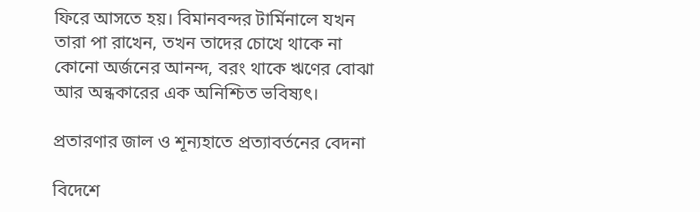ফিরে আসতে হয়। বিমানবন্দর টার্মিনালে যখন তারা পা রাখেন, তখন তাদের চোখে থাকে না কোনো অর্জনের আনন্দ, বরং থাকে ঋণের বোঝা আর অন্ধকারের এক অনিশ্চিত ভবিষ্যৎ।

প্রতারণার জাল ও শূন্যহাতে প্রত্যাবর্তনের বেদনা

বিদেশে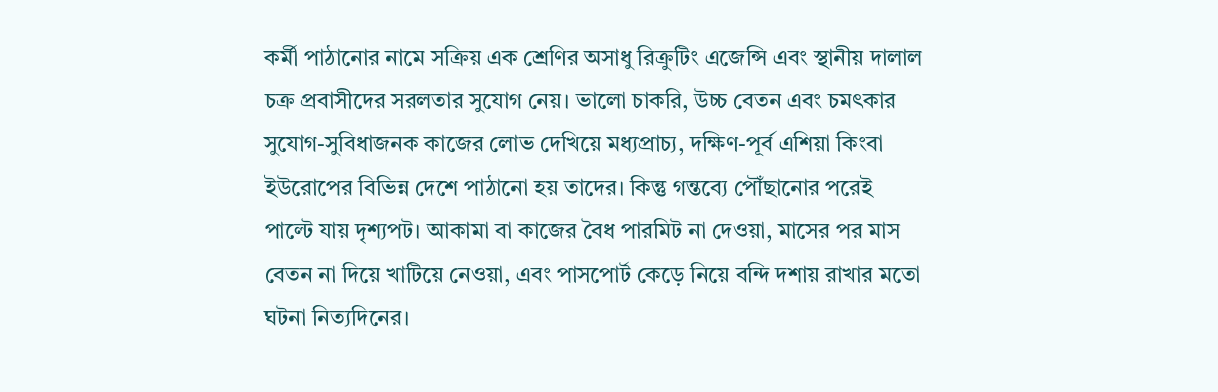কর্মী পাঠানোর নামে সক্রিয় এক শ্রেণির অসাধু রিক্রুটিং এজেন্সি এবং স্থানীয় দালাল চক্র প্রবাসীদের সরলতার সুযোগ নেয়। ভালো চাকরি, উচ্চ বেতন এবং চমৎকার সুযোগ-সুবিধাজনক কাজের লোভ দেখিয়ে মধ্যপ্রাচ্য, দক্ষিণ-পূর্ব এশিয়া কিংবা ইউরোপের বিভিন্ন দেশে পাঠানো হয় তাদের। কিন্তু গন্তব্যে পৌঁছানোর পরেই পাল্টে যায় দৃশ্যপট। আকামা বা কাজের বৈধ পারমিট না দেওয়া, মাসের পর মাস বেতন না দিয়ে খাটিয়ে নেওয়া, এবং পাসপোর্ট কেড়ে নিয়ে বন্দি দশায় রাখার মতো ঘটনা নিত্যদিনের।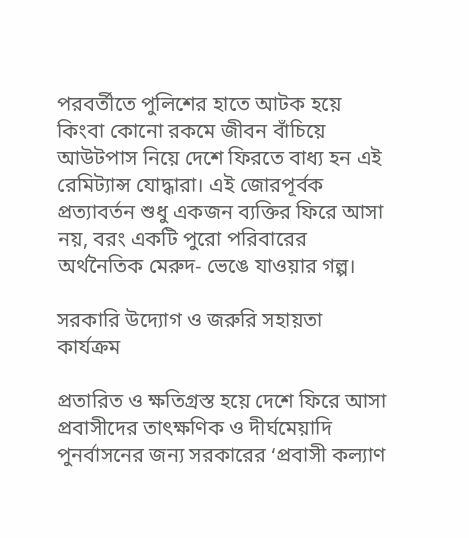পরবর্তীতে পুলিশের হাতে আটক হয়ে কিংবা কোনো রকমে জীবন বাঁচিয়ে আউটপাস নিয়ে দেশে ফিরতে বাধ্য হন এই রেমিট্যান্স যোদ্ধারা। এই জোরপূর্বক প্রত্যাবর্তন শুধু একজন ব্যক্তির ফিরে আসা নয়, বরং একটি পুরো পরিবারের অর্থনৈতিক মেরুদ- ভেঙে যাওয়ার গল্প।

সরকারি উদ্যোগ ও জরুরি সহায়তা কার্যক্রম

প্রতারিত ও ক্ষতিগ্রস্ত হয়ে দেশে ফিরে আসা প্রবাসীদের তাৎক্ষণিক ও দীর্ঘমেয়াদি পুনর্বাসনের জন্য সরকারের ‘প্রবাসী কল্যাণ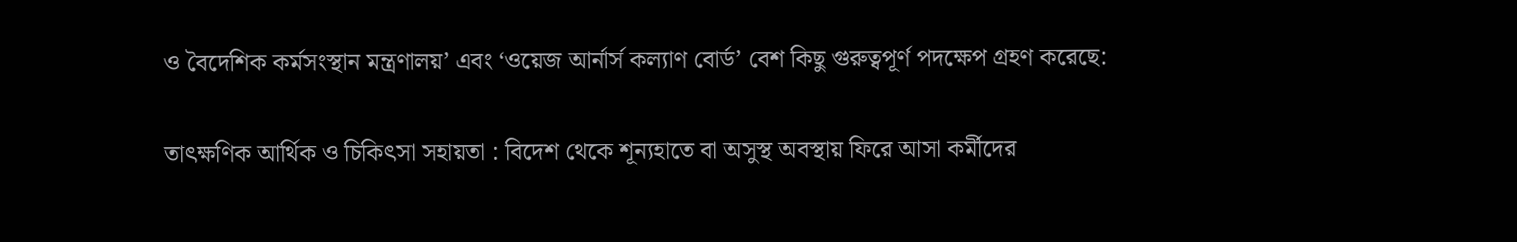ও বৈদেশিক কর্মসংস্থান মন্ত্রণালয়’ এবং ‘ওয়েজ আর্নার্স কল্যাণ বোর্ড’ বেশ কিছু গুরুত্বপূর্ণ পদক্ষেপ গ্রহণ করেছে:

তাৎক্ষণিক আর্থিক ও চিকিৎসা সহায়তা : বিদেশ থেকে শূন্যহাতে বা অসুস্থ অবস্থায় ফিরে আসা কর্মীদের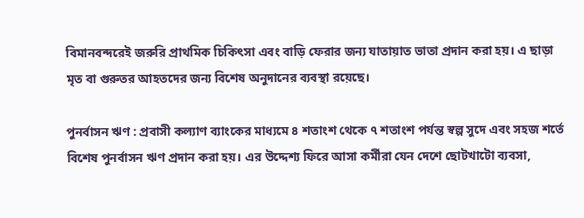বিমানবন্দরেই জরুরি প্রাথমিক চিকিৎসা এবং বাড়ি ফেরার জন্য যাতায়াত ভাতা প্রদান করা হয়। এ ছাড়া মৃত বা গুরুতর আহতদের জন্য বিশেষ অনুদানের ব্যবস্থা রয়েছে।

পুনর্বাসন ঋণ : প্রবাসী কল্যাণ ব্যাংকের মাধ্যমে ৪ শতাংশ থেকে ৭ শতাংশ পর্যন্ত স্বল্প সুদে এবং সহজ শর্তে বিশেষ পুনর্বাসন ঋণ প্রদান করা হয়। এর উদ্দেশ্য ফিরে আসা কর্মীরা যেন দেশে ছোটখাটো ব্যবসা,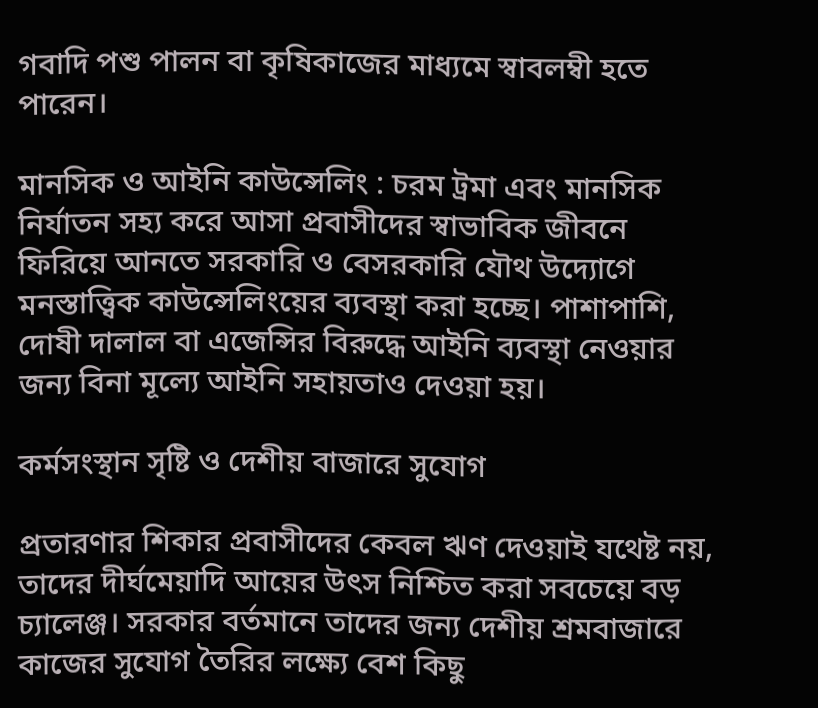গবাদি পশু পালন বা কৃষিকাজের মাধ্যমে স্বাবলম্বী হতে পারেন।

মানসিক ও আইনি কাউন্সেলিং : চরম ট্রমা এবং মানসিক নির্যাতন সহ্য করে আসা প্রবাসীদের স্বাভাবিক জীবনে ফিরিয়ে আনতে সরকারি ও বেসরকারি যৌথ উদ্যোগে মনস্তাত্ত্বিক কাউন্সেলিংয়ের ব্যবস্থা করা হচ্ছে। পাশাপাশি, দোষী দালাল বা এজেন্সির বিরুদ্ধে আইনি ব্যবস্থা নেওয়ার জন্য বিনা মূল্যে আইনি সহায়তাও দেওয়া হয়।

কর্মসংস্থান সৃষ্টি ও দেশীয় বাজারে সুযোগ

প্রতারণার শিকার প্রবাসীদের কেবল ঋণ দেওয়াই যথেষ্ট নয়, তাদের দীর্ঘমেয়াদি আয়ের উৎস নিশ্চিত করা সবচেয়ে বড় চ্যালেঞ্জ। সরকার বর্তমানে তাদের জন্য দেশীয় শ্রমবাজারে কাজের সুযোগ তৈরির লক্ষ্যে বেশ কিছু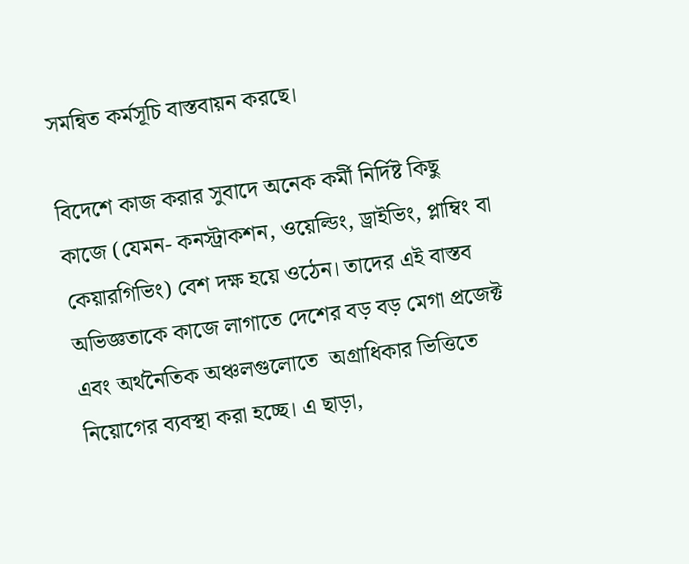সমন্বিত কর্মসূচি বাস্তবায়ন করছে।

বিদেশে কাজ করার সুবাদে অনেক কর্মী নির্দিষ্ট কিছু কাজে (যেমন- কনস্ট্রাকশন, ওয়েল্ডিং, ড্রাইভিং, প্লাম্বিং বা কেয়ারগিভিং) বেশ দক্ষ হয়ে ওঠেন। তাদের এই বাস্তব অভিজ্ঞতাকে কাজে লাগাতে দেশের বড় বড় মেগা প্রজেক্ট এবং অর্থনৈতিক অঞ্চলগুলোতে  অগ্রাধিকার ভিত্তিতে নিয়োগের ব্যবস্থা করা হচ্ছে। এ ছাড়া,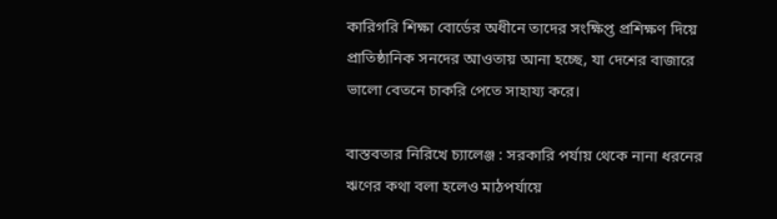কারিগরি শিক্ষা বোর্ডের অধীনে তাদের সংক্ষিপ্ত প্রশিক্ষণ দিয়ে প্রাতিষ্ঠানিক সনদের আওতায় আনা হচ্ছে, যা দেশের বাজারে ভালো বেতনে চাকরি পেতে সাহায্য করে।

বাস্তবতার নিরিখে চ্যালেঞ্জ : সরকারি পর্যায় থেকে নানা ধরনের ঋণের কথা বলা হলেও মাঠপর্যায়ে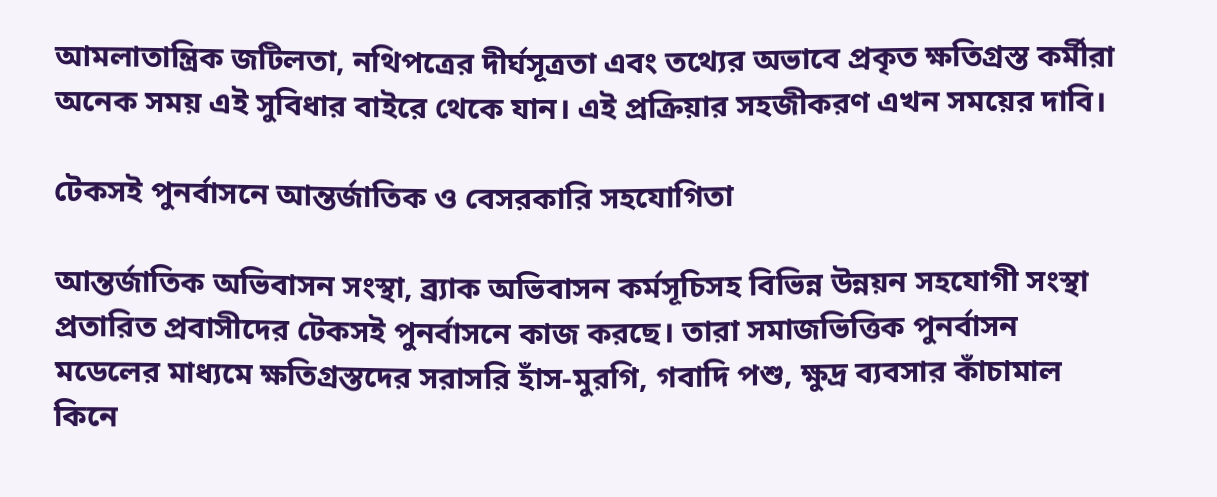আমলাতান্ত্রিক জটিলতা, নথিপত্রের দীর্ঘসূত্রতা এবং তথ্যের অভাবে প্রকৃত ক্ষতিগ্রস্ত কর্মীরা অনেক সময় এই সুবিধার বাইরে থেকে যান। এই প্রক্রিয়ার সহজীকরণ এখন সময়ের দাবি।

টেকসই পুনর্বাসনে আন্তর্জাতিক ও বেসরকারি সহযোগিতা

আন্তর্জাতিক অভিবাসন সংস্থা, ব্র্যাক অভিবাসন কর্মসূচিসহ বিভিন্ন উন্নয়ন সহযোগী সংস্থা প্রতারিত প্রবাসীদের টেকসই পুনর্বাসনে কাজ করছে। তারা সমাজভিত্তিক পুনর্বাসন মডেলের মাধ্যমে ক্ষতিগ্রস্তদের সরাসরি হাঁস-মুরগি, গবাদি পশু, ক্ষুদ্র ব্যবসার কাঁচামাল কিনে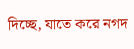দিচ্ছে, যাতে করে নগদ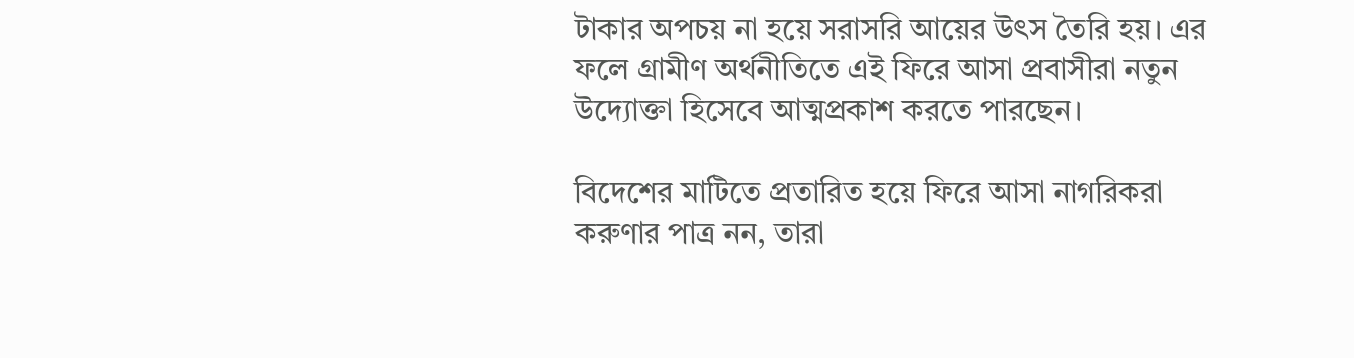টাকার অপচয় না হয়ে সরাসরি আয়ের উৎস তৈরি হয়। এর ফলে গ্রামীণ অর্থনীতিতে এই ফিরে আসা প্রবাসীরা নতুন উদ্যোক্তা হিসেবে আত্মপ্রকাশ করতে পারছেন।

বিদেশের মাটিতে প্রতারিত হয়ে ফিরে আসা নাগরিকরা করুণার পাত্র নন, তারা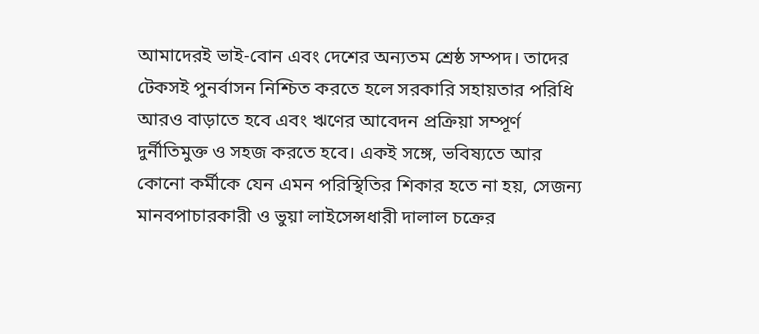আমাদেরই ভাই-বোন এবং দেশের অন্যতম শ্রেষ্ঠ সম্পদ। তাদের টেকসই পুনর্বাসন নিশ্চিত করতে হলে সরকারি সহায়তার পরিধি আরও বাড়াতে হবে এবং ঋণের আবেদন প্রক্রিয়া সম্পূর্ণ দুর্নীতিমুক্ত ও সহজ করতে হবে। একই সঙ্গে, ভবিষ্যতে আর কোনো কর্মীকে যেন এমন পরিস্থিতির শিকার হতে না হয়, সেজন্য মানবপাচারকারী ও ভুয়া লাইসেন্সধারী দালাল চক্রের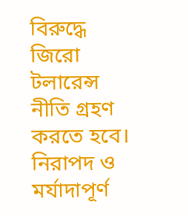বিরুদ্ধে জিরো টলারেন্স নীতি গ্রহণ করতে হবে। নিরাপদ ও মর্যাদাপূর্ণ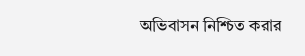অভিবাসন নিশ্চিত করার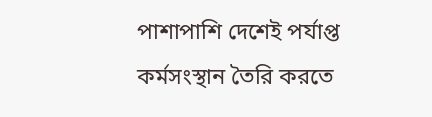পাশাপাশি দেশেই পর্যাপ্ত কর্মসংস্থান তৈরি করতে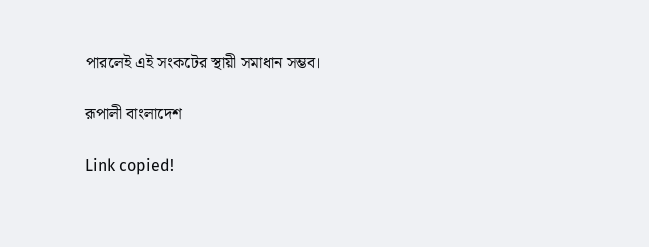পারলেই এই সংকটের স্থায়ী সমাধান সম্ভব।

রূপালী বাংলাদেশ

Link copied!